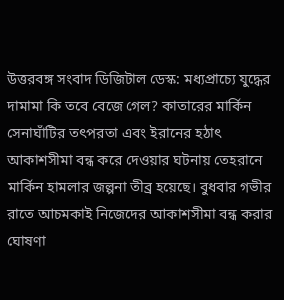উত্তরবঙ্গ সংবাদ ডিজিটাল ডেস্ক: মধ্যপ্রাচ্যে যুদ্ধের দামামা কি তবে বেজে গেল? কাতারের মার্কিন সেনাঘাঁটির তৎপরতা এবং ইরানের হঠাৎ আকাশসীমা বন্ধ করে দেওয়ার ঘটনায় তেহরানে মার্কিন হামলার জল্পনা তীব্র হয়েছে। বুধবার গভীর রাতে আচমকাই নিজেদের আকাশসীমা বন্ধ করার ঘোষণা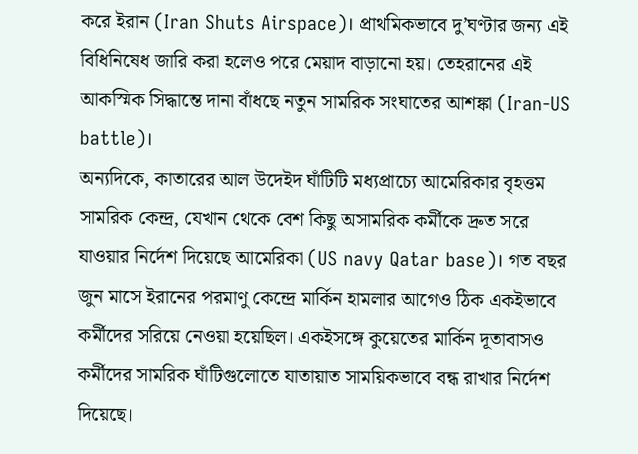করে ইরান (Iran Shuts Airspace)। প্রাথমিকভাবে দু’ঘণ্টার জন্য এই বিধিনিষেধ জারি করা হলেও পরে মেয়াদ বাড়ানো হয়। তেহরানের এই আকস্মিক সিদ্ধান্তে দানা বাঁধছে নতুন সামরিক সংঘাতের আশঙ্কা (Iran-US battle)।
অন্যদিকে, কাতারের আল উদেইদ ঘাঁটিটি মধ্যপ্রাচ্যে আমেরিকার বৃহত্তম সামরিক কেন্দ্র, যেখান থেকে বেশ কিছু অসামরিক কর্মীকে দ্রুত সরে যাওয়ার নির্দেশ দিয়েছে আমেরিকা (US navy Qatar base)। গত বছর জুন মাসে ইরানের পরমাণু কেন্দ্রে মার্কিন হামলার আগেও ঠিক একইভাবে কর্মীদের সরিয়ে নেওয়া হয়েছিল। একইসঙ্গে কুয়েতের মার্কিন দূতাবাসও কর্মীদের সামরিক ঘাঁটিগুলোতে যাতায়াত সাময়িকভাবে বন্ধ রাখার নির্দেশ দিয়েছে।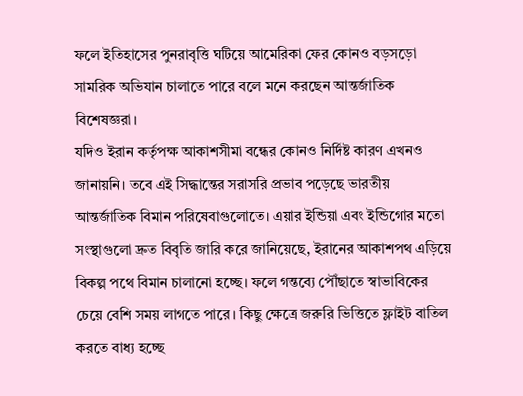ফলে ইতিহাসের পুনরাবৃত্তি ঘটিয়ে আমেরিকা ফের কোনও বড়সড়ো সামরিক অভিযান চালাতে পারে বলে মনে করছেন আন্তর্জাতিক বিশেষজ্ঞরা।
যদিও ইরান কর্তৃপক্ষ আকাশসীমা বন্ধের কোনও নির্দিষ্ট কারণ এখনও জানায়নি। তবে এই সিদ্ধান্তের সরাসরি প্রভাব পড়েছে ভারতীয় আন্তর্জাতিক বিমান পরিষেবাগুলোতে। এয়ার ইন্ডিয়া এবং ইন্ডিগোর মতো সংস্থাগুলো দ্রুত বিবৃতি জারি করে জানিয়েছে, ইরানের আকাশপথ এড়িয়ে বিকল্প পথে বিমান চালানো হচ্ছে। ফলে গন্তব্যে পৌঁছাতে স্বাভাবিকের চেয়ে বেশি সময় লাগতে পারে। কিছু ক্ষেত্রে জরুরি ভিত্তিতে ফ্লাইট বাতিল করতে বাধ্য হচ্ছে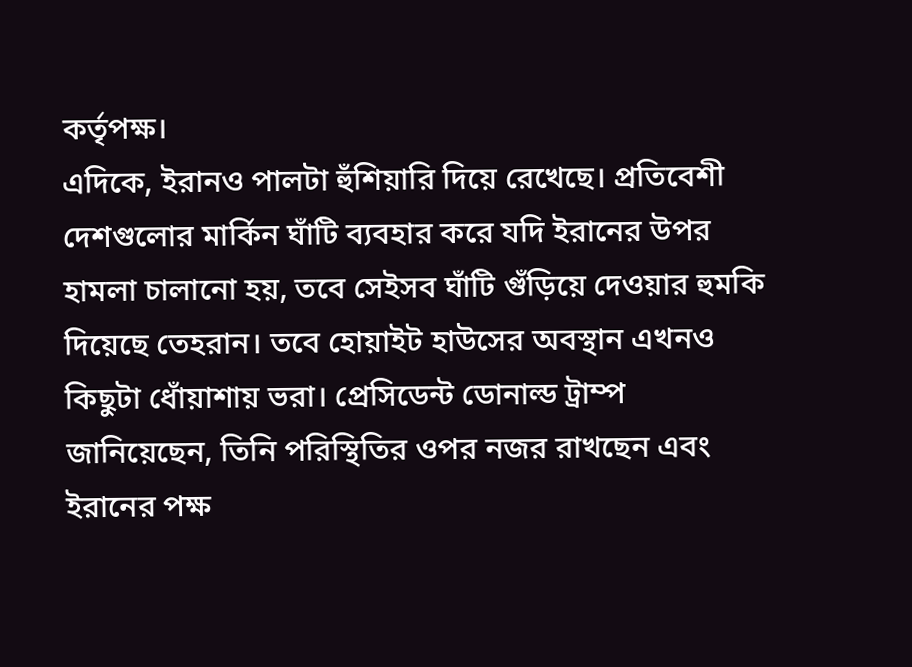কর্তৃপক্ষ।
এদিকে, ইরানও পালটা হুঁশিয়ারি দিয়ে রেখেছে। প্রতিবেশী দেশগুলোর মার্কিন ঘাঁটি ব্যবহার করে যদি ইরানের উপর হামলা চালানো হয়, তবে সেইসব ঘাঁটি গুঁড়িয়ে দেওয়ার হুমকি দিয়েছে তেহরান। তবে হোয়াইট হাউসের অবস্থান এখনও কিছুটা ধোঁয়াশায় ভরা। প্রেসিডেন্ট ডোনাল্ড ট্রাম্প জানিয়েছেন, তিনি পরিস্থিতির ওপর নজর রাখছেন এবং ইরানের পক্ষ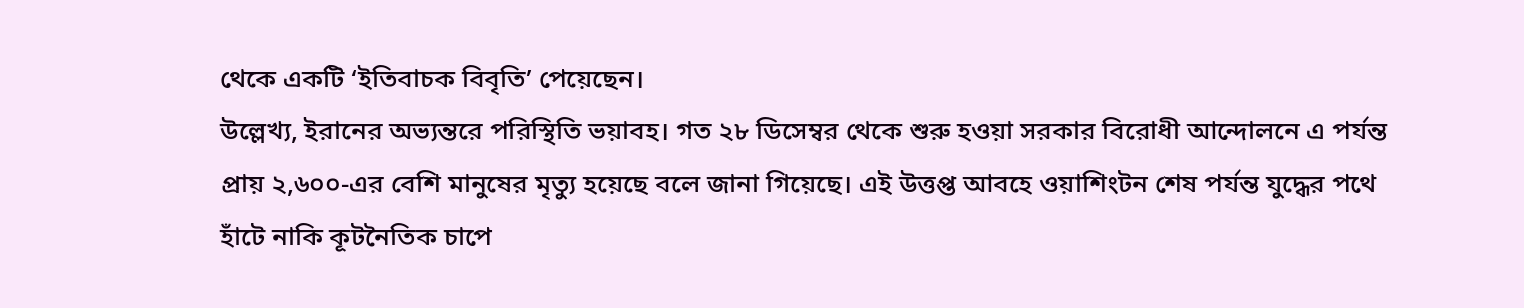থেকে একটি ‘ইতিবাচক বিবৃতি’ পেয়েছেন।
উল্লেখ্য, ইরানের অভ্যন্তরে পরিস্থিতি ভয়াবহ। গত ২৮ ডিসেম্বর থেকে শুরু হওয়া সরকার বিরোধী আন্দোলনে এ পর্যন্ত প্রায় ২,৬০০-এর বেশি মানুষের মৃত্যু হয়েছে বলে জানা গিয়েছে। এই উত্তপ্ত আবহে ওয়াশিংটন শেষ পর্যন্ত যুদ্ধের পথে হাঁটে নাকি কূটনৈতিক চাপে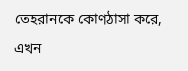তেহরানকে কোণঠাসা করে, এখন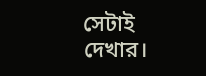সেটাই দেখার।